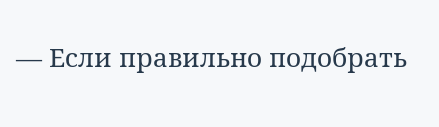— Если правильно подобрать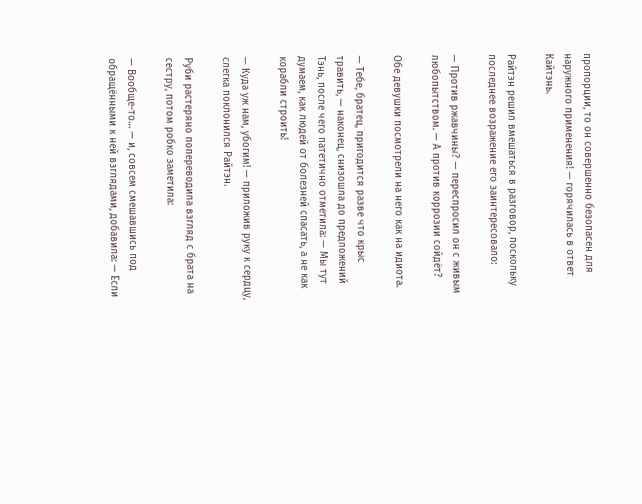пропорции, то он совершенно безопасен для наружного применения! — горячилась в ответ Кайтэнь.

Райтэн решил вмешаться в разговор, поскольку последнее возражение его заинтересовало:

— Против ржавчины? — переспросил он с живым любопытством. — А против коррозии сойдёт?

Обе девушки посмотрели на него как на идиота.

— Тебе, братец, пригодится разве что крыс травить, — наконец, снизошла до предложений Тэнь, после чего патетично отметила: — Мы тут думаем, как людей от болезней спасать, а не как корабли строить!

— Куда уж нам, убогим! — приложив руку к сердцу, слегка поклонился Райтэн.

Руби растеряно попереводила взгляд с брата на сестру, потом робко заметила:

— Вообще-то… — и, совсем смешавшись под обращёнными к ней взглядами, добавила: — Если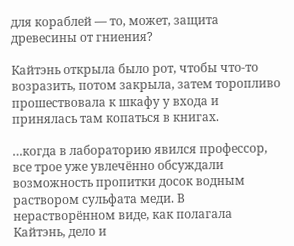для кораблей — то, может, защита древесины от гниения?

Кайтэнь открыла было рот, чтобы что-то возразить, потом закрыла, затем торопливо прошествовала к шкафу у входа и принялась там копаться в книгах.

…когда в лабораторию явился профессор, все трое уже увлечённо обсуждали возможность пропитки досок водным раствором сульфата меди. В нерастворённом виде, как полагала Кайтэнь, дело и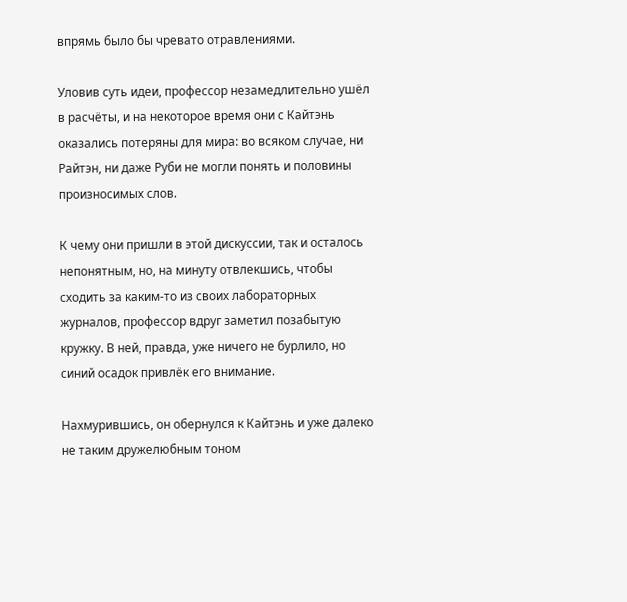впрямь было бы чревато отравлениями.

Уловив суть идеи, профессор незамедлительно ушёл в расчёты, и на некоторое время они с Кайтэнь оказались потеряны для мира: во всяком случае, ни Райтэн, ни даже Руби не могли понять и половины произносимых слов.

К чему они пришли в этой дискуссии, так и осталось непонятным, но, на минуту отвлекшись, чтобы сходить за каким-то из своих лабораторных журналов, профессор вдруг заметил позабытую кружку. В ней, правда, уже ничего не бурлило, но синий осадок привлёк его внимание.

Нахмурившись, он обернулся к Кайтэнь и уже далеко не таким дружелюбным тоном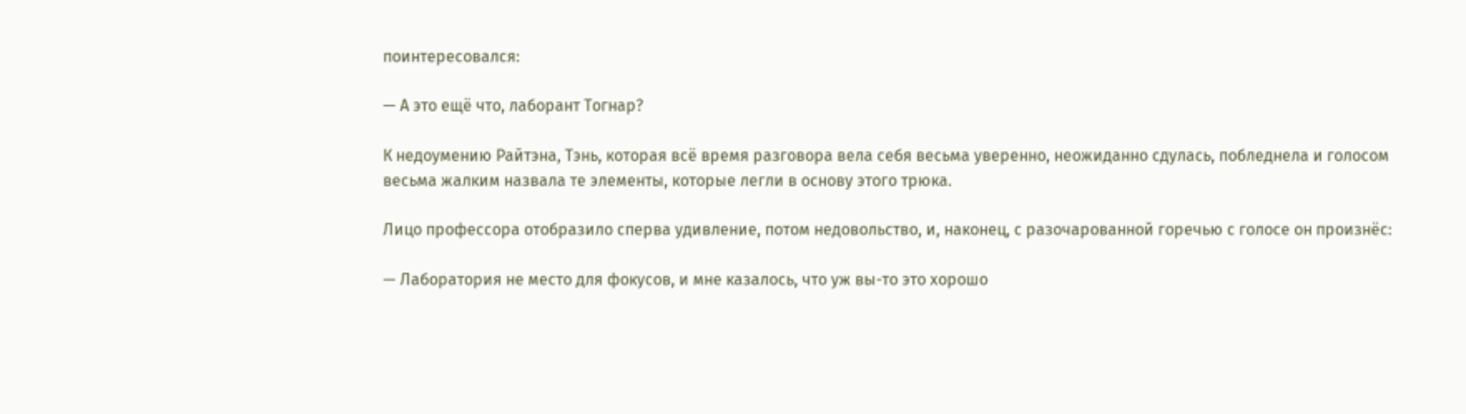поинтересовался:

— А это ещё что, лаборант Тогнар?

К недоумению Райтэна, Тэнь, которая всё время разговора вела себя весьма уверенно, неожиданно сдулась, побледнела и голосом весьма жалким назвала те элементы, которые легли в основу этого трюка.

Лицо профессора отобразило сперва удивление, потом недовольство, и, наконец, с разочарованной горечью с голосе он произнёс:

— Лаборатория не место для фокусов, и мне казалось, что уж вы-то это хорошо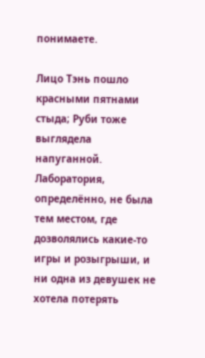понимаете.

Лицо Тэнь пошло красными пятнами стыда; Руби тоже выглядела напуганной. Лаборатория, определённо, не была тем местом, где дозволялись какие-то игры и розыгрыши, и ни одна из девушек не хотела потерять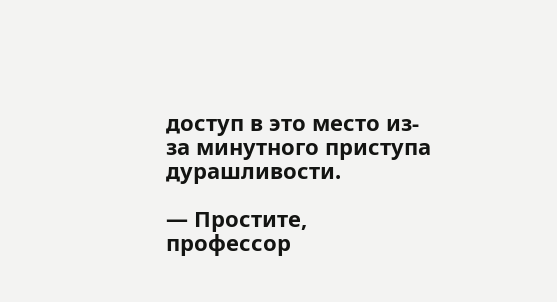доступ в это место из-за минутного приступа дурашливости.

— Простите, профессор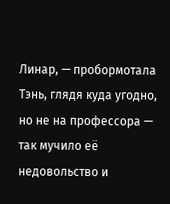Линар, — пробормотала Тэнь, глядя куда угодно, но не на профессора — так мучило её недовольство и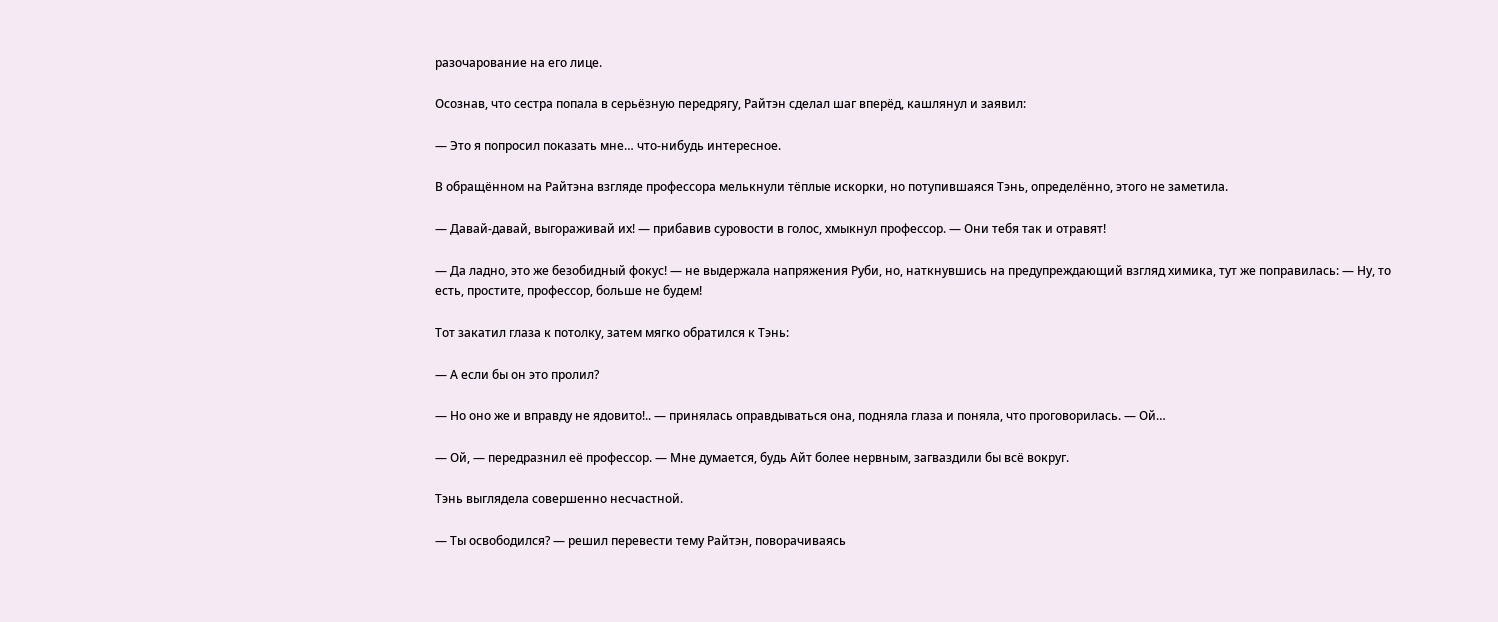разочарование на его лице.

Осознав, что сестра попала в серьёзную передрягу, Райтэн сделал шаг вперёд, кашлянул и заявил:

— Это я попросил показать мне… что-нибудь интересное.

В обращённом на Райтэна взгляде профессора мелькнули тёплые искорки, но потупившаяся Тэнь, определённо, этого не заметила.

— Давай-давай, выгораживай их! — прибавив суровости в голос, хмыкнул профессор. — Они тебя так и отравят!

— Да ладно, это же безобидный фокус! — не выдержала напряжения Руби, но, наткнувшись на предупреждающий взгляд химика, тут же поправилась: — Ну, то есть, простите, профессор, больше не будем!

Тот закатил глаза к потолку, затем мягко обратился к Тэнь:

— А если бы он это пролил?

— Но оно же и вправду не ядовито!.. — принялась оправдываться она, подняла глаза и поняла, что проговорилась. — Ой…

— Ой, — передразнил её профессор. — Мне думается, будь Айт более нервным, загваздили бы всё вокруг.

Тэнь выглядела совершенно несчастной.

— Ты освободился? — решил перевести тему Райтэн, поворачиваясь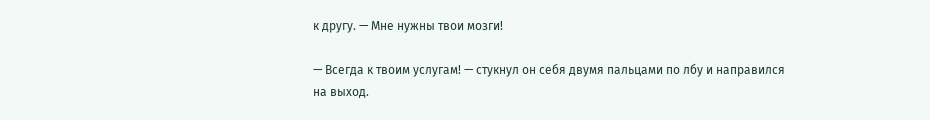к другу. — Мне нужны твои мозги!

— Всегда к твоим услугам! — стукнул он себя двумя пальцами по лбу и направился на выход.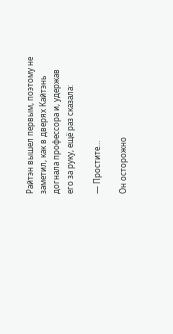Райтэн вышел первым, поэтому не заметил, как в дверях Кайтэнь догнала профессора и, удержав его за руку, ещё раз сказала:

— Простите…

Он осторожно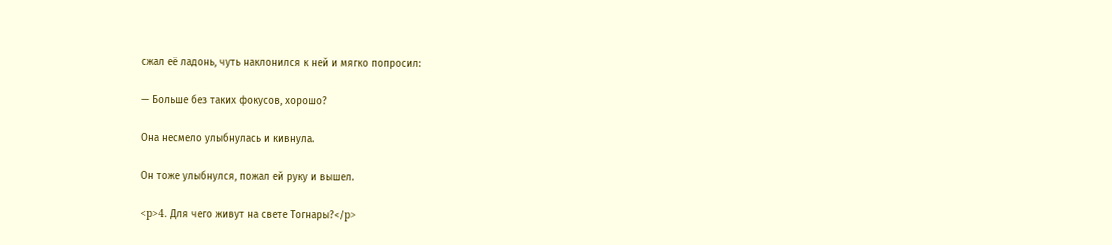сжал её ладонь, чуть наклонился к ней и мягко попросил:

— Больше без таких фокусов, хорошо?

Она несмело улыбнулась и кивнула.

Он тоже улыбнулся, пожал ей руку и вышел.

<p>4. Для чего живут на свете Тогнары?</p>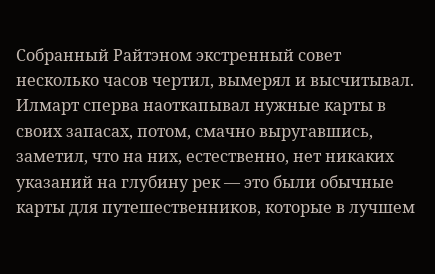Собранный Райтэном экстренный совет несколько часов чертил, вымерял и высчитывал. Илмарт сперва наоткапывал нужные карты в своих запасах, потом, смачно выругавшись, заметил, что на них, естественно, нет никаких указаний на глубину рек — это были обычные карты для путешественников, которые в лучшем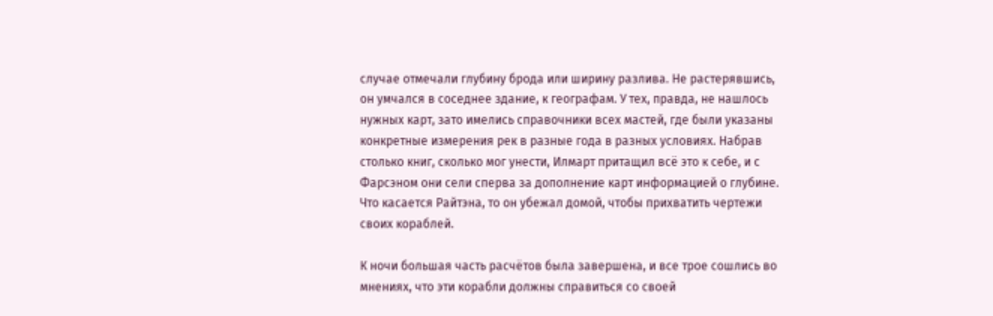случае отмечали глубину брода или ширину разлива. Не растерявшись, он умчался в соседнее здание, к географам. У тех, правда, не нашлось нужных карт, зато имелись справочники всех мастей, где были указаны конкретные измерения рек в разные года в разных условиях. Набрав столько книг, сколько мог унести, Илмарт притащил всё это к себе, и с Фарсэном они сели сперва за дополнение карт информацией о глубине. Что касается Райтэна, то он убежал домой, чтобы прихватить чертежи своих кораблей.

К ночи большая часть расчётов была завершена, и все трое сошлись во мнениях, что эти корабли должны справиться со своей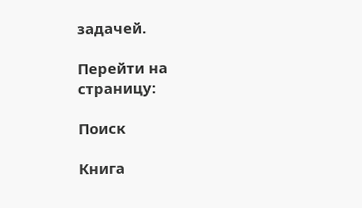задачей.

Перейти на страницу:

Поиск

Книга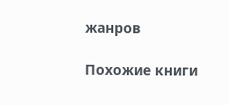жанров

Похожие книги